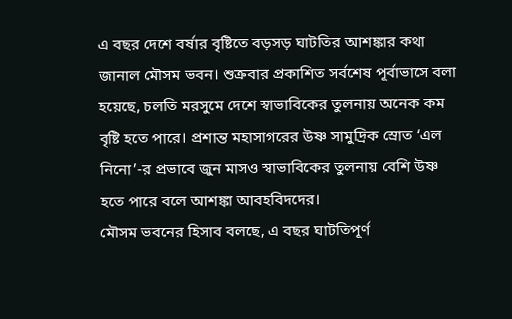এ বছর দেশে বর্ষার বৃষ্টিতে বড়সড় ঘাটতির আশঙ্কার কথা জানাল মৌসম ভবন। শুক্রবার প্রকাশিত সর্বশেষ পূর্বাভাসে বলা হয়েছে, চলতি মরসুমে দেশে স্বাভাবিকের তুলনায় অনেক কম বৃষ্টি হতে পারে। প্রশান্ত মহাসাগরের উষ্ণ সামুদ্রিক স্রোত ‘এল নিনো’-র প্রভাবে জুন মাসও স্বাভাবিকের তুলনায় বেশি উষ্ণ হতে পারে বলে আশঙ্কা আবহবিদদের।
মৌসম ভবনের হিসাব বলছে, এ বছর ঘাটতিপূর্ণ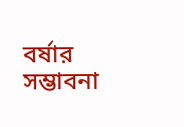বর্ষার সম্ভাবনা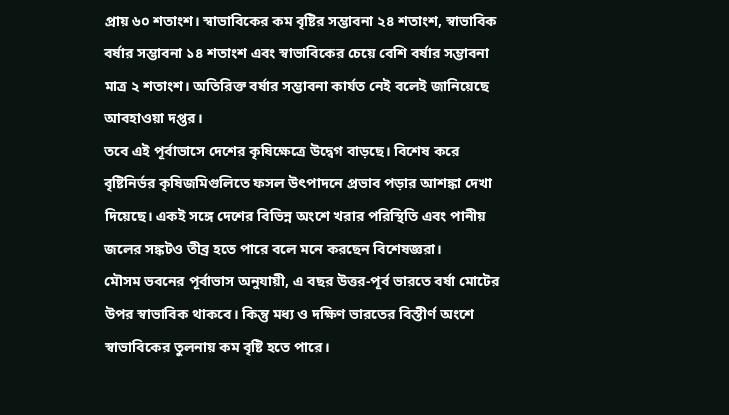প্রায় ৬০ শতাংশ। স্বাভাবিকের কম বৃষ্টির সম্ভাবনা ২৪ শতাংশ, স্বাভাবিক বর্ষার সম্ভাবনা ১৪ শতাংশ এবং স্বাভাবিকের চেয়ে বেশি বর্ষার সম্ভাবনা মাত্র ২ শতাংশ। অতিরিক্ত বর্ষার সম্ভাবনা কার্যত নেই বলেই জানিয়েছে আবহাওয়া দপ্তর।
তবে এই পূর্বাভাসে দেশের কৃষিক্ষেত্রে উদ্বেগ বাড়ছে। বিশেষ করে বৃষ্টিনির্ভর কৃষিজমিগুলিতে ফসল উৎপাদনে প্রভাব পড়ার আশঙ্কা দেখা দিয়েছে। একই সঙ্গে দেশের বিভিন্ন অংশে খরার পরিস্থিতি এবং পানীয় জলের সঙ্কটও তীব্র হতে পারে বলে মনে করছেন বিশেষজ্ঞরা।
মৌসম ভবনের পূর্বাভাস অনুযায়ী, এ বছর উত্তর-পূর্ব ভারতে বর্ষা মোটের উপর স্বাভাবিক থাকবে। কিন্তু মধ্য ও দক্ষিণ ভারতের বিস্তীর্ণ অংশে স্বাভাবিকের তুলনায় কম বৃষ্টি হতে পারে।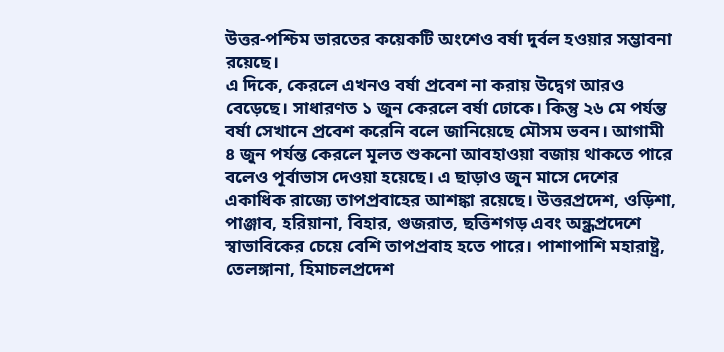উত্তর-পশ্চিম ভারতের কয়েকটি অংশেও বর্ষা দুর্বল হওয়ার সম্ভাবনা রয়েছে।
এ দিকে, কেরলে এখনও বর্ষা প্রবেশ না করায় উদ্বেগ আরও বেড়েছে। সাধারণত ১ জুন কেরলে বর্ষা ঢোকে। কিন্তু ২৬ মে পর্যন্ত বর্ষা সেখানে প্রবেশ করেনি বলে জানিয়েছে মৌসম ভবন। আগামী ৪ জুন পর্যন্ত কেরলে মূলত শুকনো আবহাওয়া বজায় থাকতে পারে বলেও পূর্বাভাস দেওয়া হয়েছে। এ ছাড়াও জুন মাসে দেশের একাধিক রাজ্যে তাপপ্রবাহের আশঙ্কা রয়েছে। উত্তরপ্রদেশ, ওড়িশা, পাঞ্জাব, হরিয়ানা, বিহার, গুজরাত, ছত্তিশগড় এবং অন্ধ্রপ্রদেশে স্বাভাবিকের চেয়ে বেশি তাপপ্রবাহ হতে পারে। পাশাপাশি মহারাষ্ট্র, তেলঙ্গানা, হিমাচলপ্রদেশ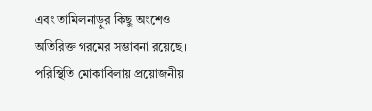এবং তামিলনাড়ুর কিছু অংশেও অতিরিক্ত গরমের সম্ভাবনা রয়েছে। পরিস্থিতি মোকাবিলায় প্রয়োজনীয়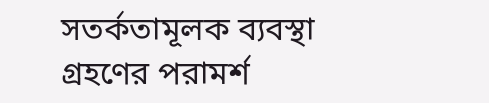সতর্কতামূলক ব্যবস্থা গ্রহণের পরামর্শ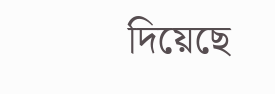দিয়েছে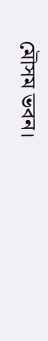মৌসম ভবন।